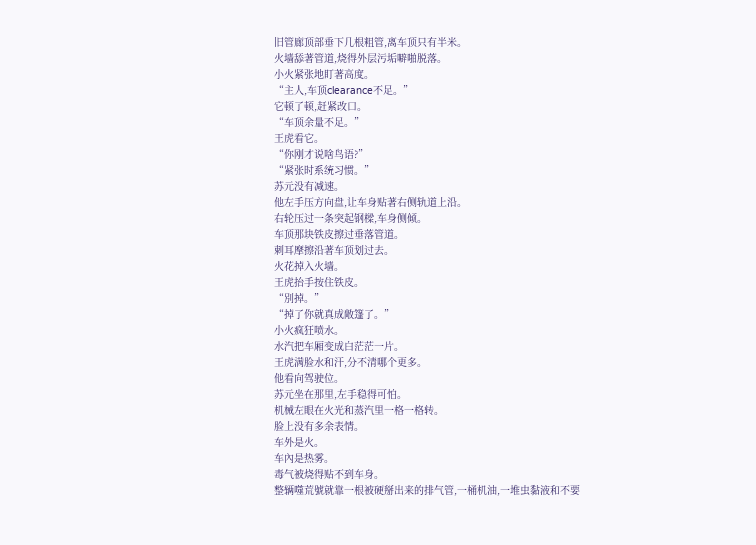旧管廊顶部垂下几根粗管,离车顶只有半米。
火墙舔著管道,烧得外层污垢噼啪脱落。
小火紧张地盯著高度。
“主人,车顶clearance不足。”
它顿了顿,赶紧改口。
“车顶余量不足。”
王虎看它。
“你刚才说啥鸟语?”
“紧张时系统习惯。”
苏元没有减速。
他左手压方向盘,让车身贴著右侧轨道上沿。
右轮压过一条突起钢樑,车身侧倾。
车顶那块铁皮擦过垂落管道。
刺耳摩擦沿著车顶划过去。
火花掉入火墙。
王虎抬手按住铁皮。
“別掉。”
“掉了你就真成敞篷了。”
小火疯狂喷水。
水汽把车厢变成白茫茫一片。
王虎满脸水和汗,分不清哪个更多。
他看向驾驶位。
苏元坐在那里,左手稳得可怕。
机械左眼在火光和蒸汽里一格一格转。
脸上没有多余表情。
车外是火。
车內是热雾。
毒气被烧得贴不到车身。
整辆噬荒號就靠一根被硬掰出来的排气管,一桶机油,一堆虫黏液和不要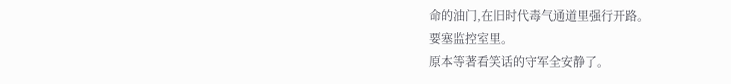命的油门,在旧时代毒气通道里强行开路。
要塞监控室里。
原本等著看笑话的守军全安静了。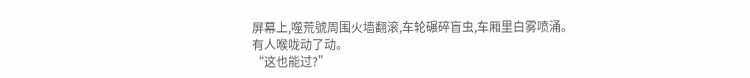屏幕上,噬荒號周围火墙翻滚,车轮碾碎盲虫,车厢里白雾喷涌。
有人喉咙动了动。
“这也能过?”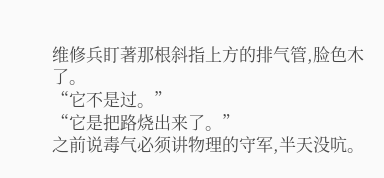维修兵盯著那根斜指上方的排气管,脸色木了。
“它不是过。”
“它是把路烧出来了。”
之前说毒气必须讲物理的守军,半天没吭。